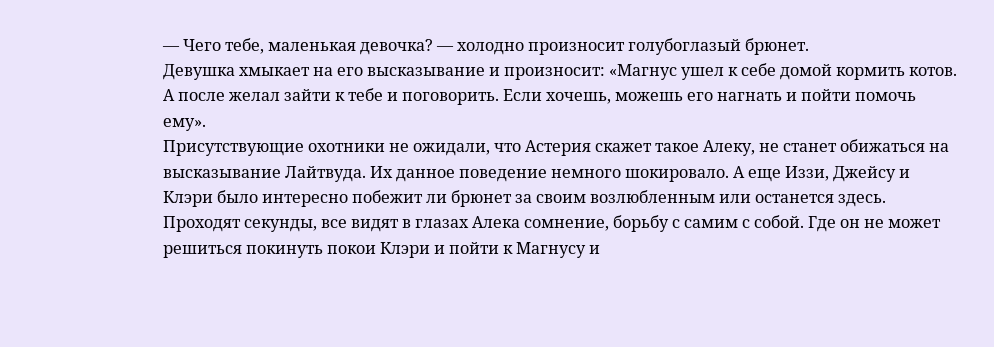— Чего тебе, маленькая девочка? — холодно произносит голубоглазый брюнет.
Девушка хмыкает на его высказывание и произносит: «Магнус ушел к себе домой кормить котов. А после желал зайти к тебе и поговорить. Если хочешь, можешь его нагнать и пойти помочь ему».
Присутствующие охотники не ожидали, что Астерия скажет такое Алеку, не станет обижаться на высказывание Лайтвуда. Их данное поведение немного шокировало. А еще Иззи, Джейсу и Клэри было интересно побежит ли брюнет за своим возлюбленным или останется здесь.
Проходят секунды, все видят в глазах Алека сомнение, борьбу с самим с собой. Где он не может решиться покинуть покои Клэри и пойти к Магнусу и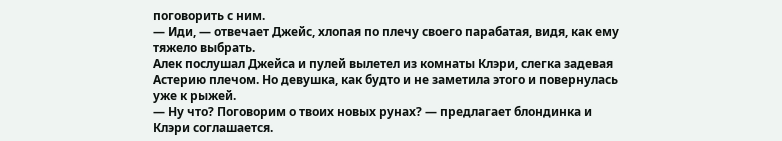поговорить с ним.
— Иди, — отвечает Джейс, хлопая по плечу своего парабатая, видя, как ему тяжело выбрать.
Алек послушал Джейса и пулей вылетел из комнаты Клэри, слегка задевая Астерию плечом. Но девушка, как будто и не заметила этого и повернулась уже к рыжей.
— Ну что? Поговорим о твоих новых рунах? — предлагает блондинка и Клэри соглашается.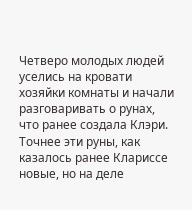Четверо молодых людей уселись на кровати хозяйки комнаты и начали разговаривать о рунах, что ранее создала Клэри. Точнее эти руны, как казалось ранее Клариссе новые, но на деле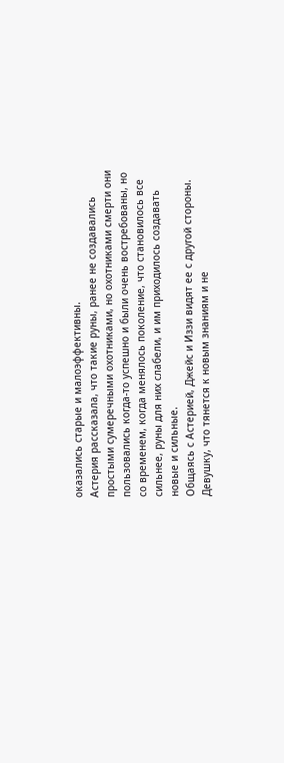оказались старые и малоэффективны.
Астерия рассказала, что такие руны, ранее не создавались простыми сумеречными охотниками, но охотниками смерти они пользовались когда-то успешно и были очень востребованы, но со временем, когда менялось поколение, что становилось все сильнее, руны для них слабели, и им приходилось создавать новые и сильные.
Общаясь с Астерией, Джейс и Иззи видят ее с другой стороны. Девушку, что тянется к новым знаниям и не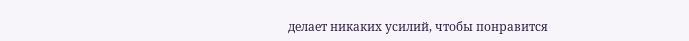делает никаких усилий, чтобы понравится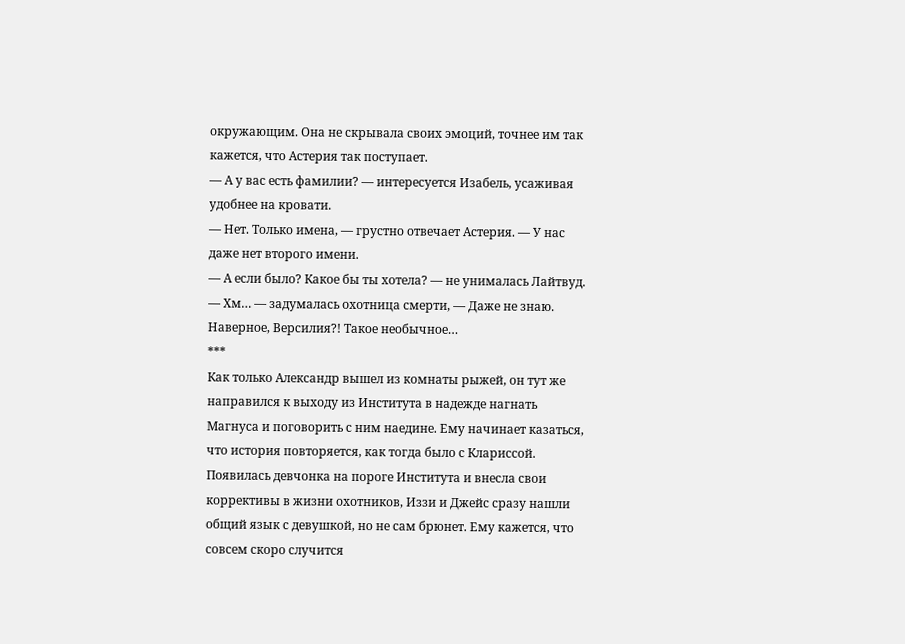окружающим. Она не скрывала своих эмоций, точнее им так кажется, что Астерия так поступает.
— А у вас есть фамилии? — интересуется Изабель, усаживая удобнее на кровати.
— Нет. Только имена, — грустно отвечает Астерия. — У нас даже нет второго имени.
— А если было? Какое бы ты хотела? — не унималась Лайтвуд.
— Хм… — задумалась охотница смерти, — Даже не знаю. Наверное, Версилия?! Такое необычное…
***
Как только Александр вышел из комнаты рыжей, он тут же направился к выходу из Института в надежде нагнать Магнуса и поговорить с ним наедине. Ему начинает казаться, что история повторяется, как тогда было с Клариссой. Появилась девчонка на пороге Института и внесла свои коррективы в жизни охотников, Иззи и Джейс сразу нашли общий язык с девушкой, но не сам брюнет. Ему кажется, что совсем скоро случится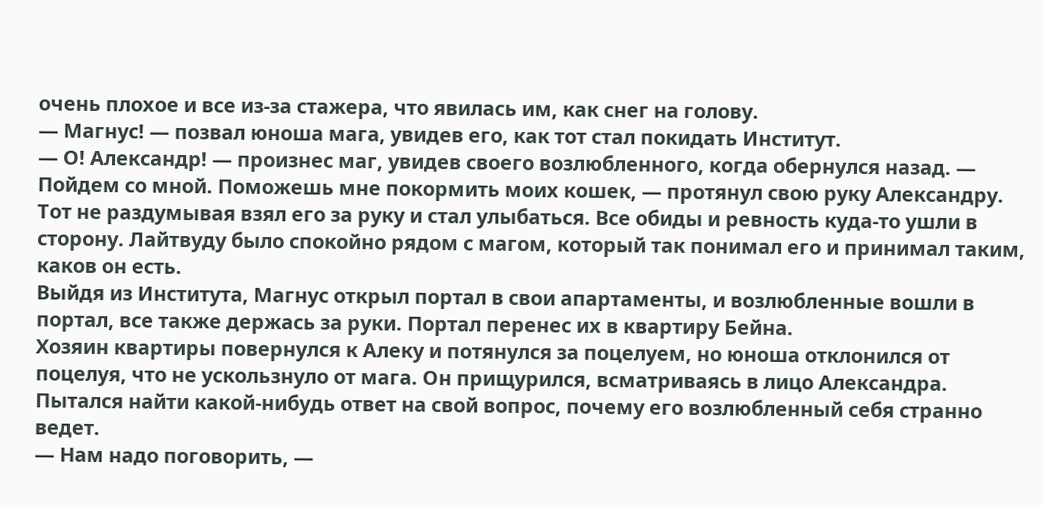очень плохое и все из-за стажера, что явилась им, как снег на голову.
— Магнус! — позвал юноша мага, увидев его, как тот стал покидать Институт.
— О! Александр! — произнес маг, увидев своего возлюбленного, когда обернулся назад. — Пойдем со мной. Поможешь мне покормить моих кошек, — протянул свою руку Александру. Тот не раздумывая взял его за руку и стал улыбаться. Все обиды и ревность куда-то ушли в сторону. Лайтвуду было спокойно рядом с магом, который так понимал его и принимал таким, каков он есть.
Выйдя из Института, Магнус открыл портал в свои апартаменты, и возлюбленные вошли в портал, все также держась за руки. Портал перенес их в квартиру Бейна.
Хозяин квартиры повернулся к Алеку и потянулся за поцелуем, но юноша отклонился от поцелуя, что не ускользнуло от мага. Он прищурился, всматриваясь в лицо Александра. Пытался найти какой-нибудь ответ на свой вопрос, почему его возлюбленный себя странно ведет.
— Нам надо поговорить, —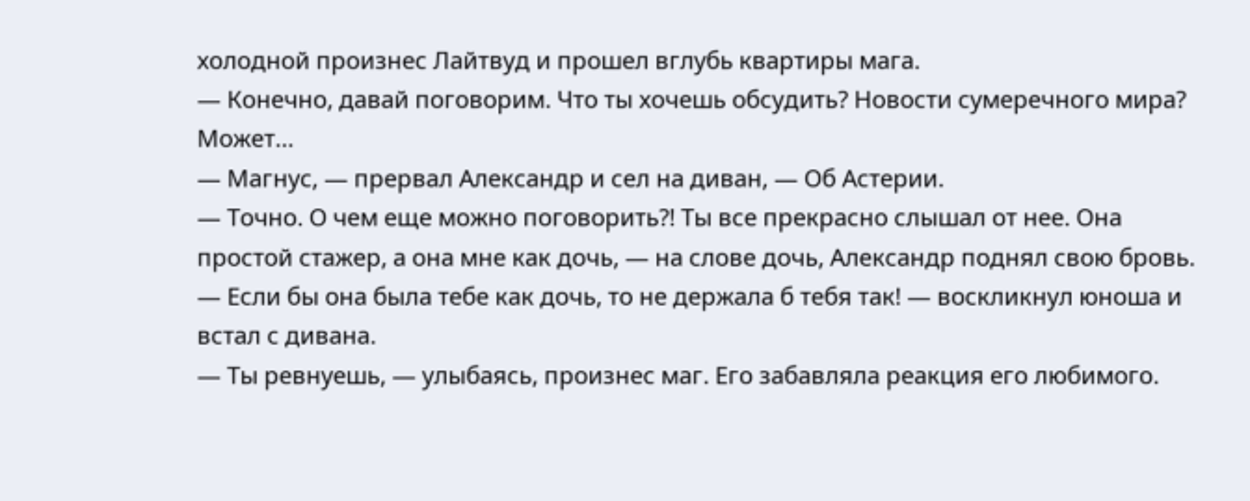холодной произнес Лайтвуд и прошел вглубь квартиры мага.
— Конечно, давай поговорим. Что ты хочешь обсудить? Новости сумеречного мира? Может…
— Магнус, — прервал Александр и сел на диван, — Об Астерии.
— Точно. О чем еще можно поговорить?! Ты все прекрасно слышал от нее. Она простой стажер, а она мне как дочь, — на слове дочь, Александр поднял свою бровь.
— Если бы она была тебе как дочь, то не держала б тебя так! — воскликнул юноша и встал с дивана.
— Ты ревнуешь, — улыбаясь, произнес маг. Его забавляла реакция его любимого.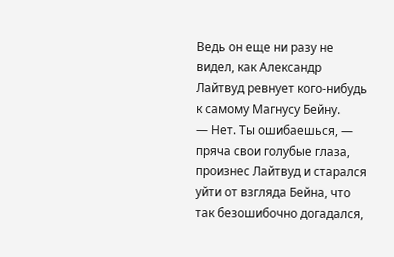Ведь он еще ни разу не видел, как Александр Лайтвуд ревнует кого-нибудь к самому Магнусу Бейну.
— Нет. Ты ошибаешься, — пряча свои голубые глаза, произнес Лайтвуд и старался уйти от взгляда Бейна, что так безошибочно догадался,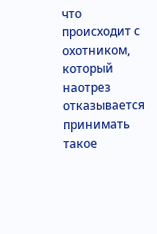что происходит с охотником, который наотрез отказывается принимать такое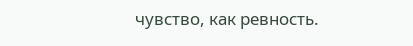чувство, как ревность.